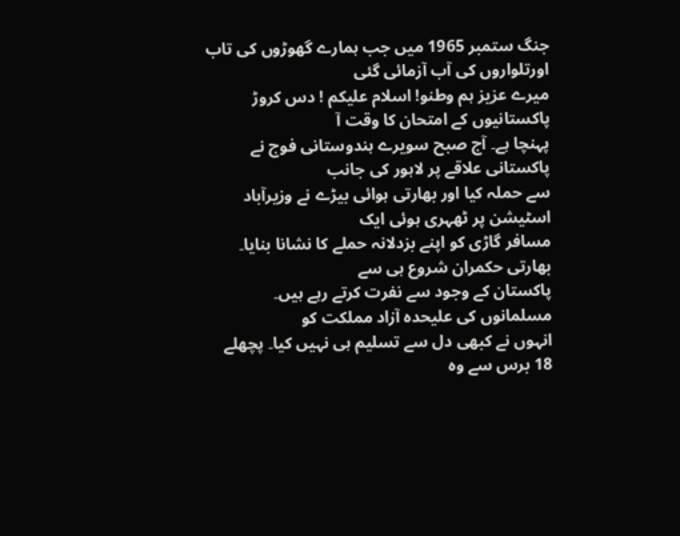جنگ ستمبر 1965 میں جب ہمارے گھوڑوں کی تاب
اورتلواروں کی آب آزمائی گئی
میرے عزیز ہم وطنو! اسلام علیکم ! دس کروڑ پاکستانیوں کے امتحان کا وقت آ
پہنچا ہے۔ آج صبح سویرے ہندوستانی فوج نے پاکستانی علاقے پر لاہور کی جانب
سے حملہ کیا اور بھارتی ہوائی بیڑے نے وزیرآباد اسٹیشن پر ٹھہری ہوئی ایک
مسافر گاڑی کو اپنے بزدلانہ حملے کا نشانا بنایا۔ بھارتی حکمران شروع ہی سے
پاکستان کے وجود سے نفرت کرتے رہے ہیں۔ مسلمانوں کی علیحدہ آزاد مملکت کو
انہوں نے کبھی دل سے تسلیم ہی نہیں کیا۔ پچھلے 18 برس سے وہ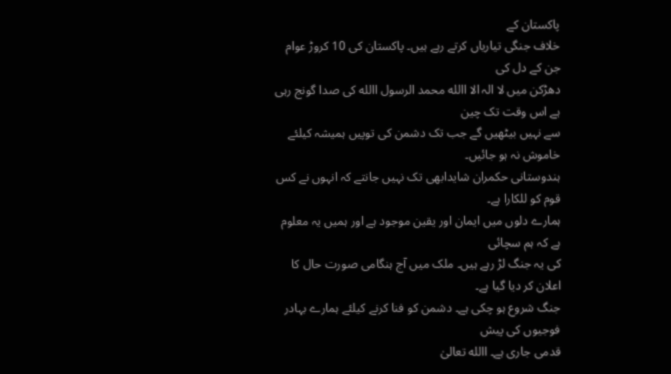پاکستان کے
خلاف جنگی تیاریاں کرتے رہے ہیں۔ پاکستان کی 10 کروڑ عوام جن کے دل کی
دھڑکن میں لا الہ الا االله محمد الرسول االله کی صدا گونج رہی ہے اس وقت تک چین
سے نہیں بیٹھیں گے جب تک دشمن کی توپیں ہمیشہ کیلئے خاموش نہ ہو جائیں۔
ہندوستانی حکمران شایدابھی تک نہیں جانتے کہ انہوں نے کس قوم کو للکارا ہے۔
ہمارے دلوں میں ایمان اور یقین موجود ہے اور ہمیں یہ معلوم ہے کہ ہم سچائی
کی یہ جنگ لڑ رہے ہیں۔ ملک میں آج ہنگامی صورت حال کا اعلان کر دیا گیا ہے۔
جنگ شروع ہو چکی ہے۔ دشمن کو فنا کرنے کیلئے ہمارے بہادر فوجیوں کی پیش
قدمی جاری ہے۔ االله تعالیٰ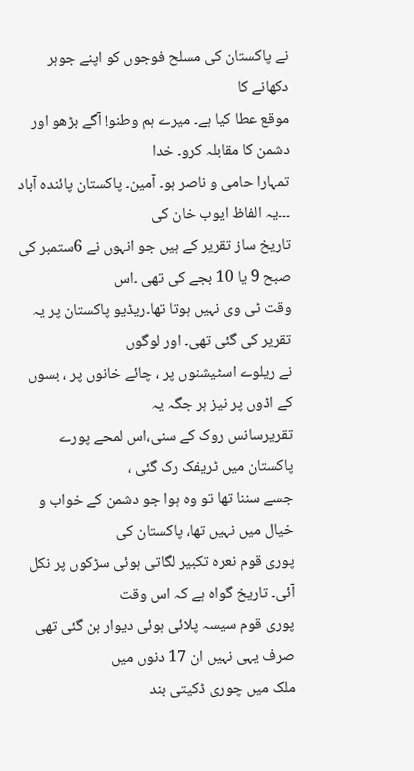نے پاکستان کی مسلح فوجوں کو اپنے جوہر دکھانے کا
موقع عطا کیا ہے۔ میرے ہم وطنو! آگے بڑھو اور دشمن کا مقابلہ کرو۔ خدا
تمہارا حامی و ناصر ہو۔ آمین۔ پاکستان پائندہ آباد ۔۔۔یہ الفاظ ایوب خان کی
تاریخ ساز تقریر کے ہیں جو انہوں نے 6ستمبر کی صبح 9 یا 10 بجے کی تھی ۔اس
وقت ٹی وی نہیں ہوتا تھا۔ریڈیو پاکستان پر یہ تقریر کی گئی تھی۔ اور لوگوں
نے ریلوے اسٹیشنوں پر ، چائے خانوں پر ، بسوں کے اڈوں پر نیز ہر جگہ یہ
تقریرسانس روک کے سنی،اس لمحے پورے پاکستان میں ٹریفک رک گئی ،
جسے سننا تھا تو وہ ہوا جو دشمن کے خواب و خیال میں نہیں تھا، پاکستان کی
پوری قوم نعرہ تکبیر لگاتی ہوئی سڑکوں پر نکل آئی۔ تاریخ گواہ ہے کہ اس وقت
پوری قوم سیسہ پلائی ہوئی دیوار بن گئی تھی صرف یہی نہیں ان 17 دنوں میں
ملک میں چوری ڈکیتی بند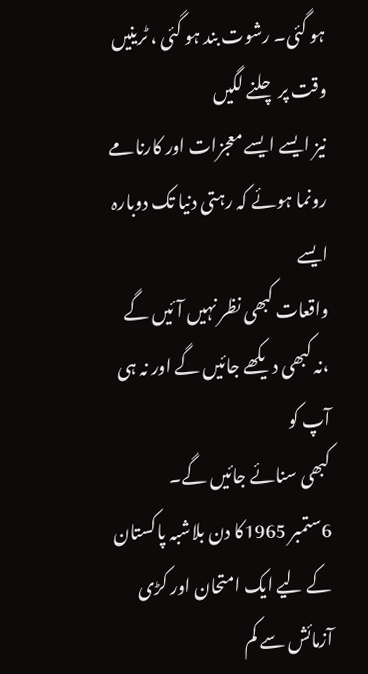ہو گئی۔ رشوت بند ہو گئی ، ٹرینیں وقت پر چلنے لگیں
نیز ایسے ایسے معجزات اور کارنامے رونما ہوئے کہ رہتی دنیا تک دوبارہ ایسے
واقعات کبھی نظر نہیں آئیں گے ،نہ کبھی دیکھے جائیں گے اور نہ ہی آپ کو
کبھی سنائے جائیں گے۔
6ستمبر 1965کا دن بلاشبہ پاکستان کے لیے ایک امتحان اور کڑی آزمائش سے کم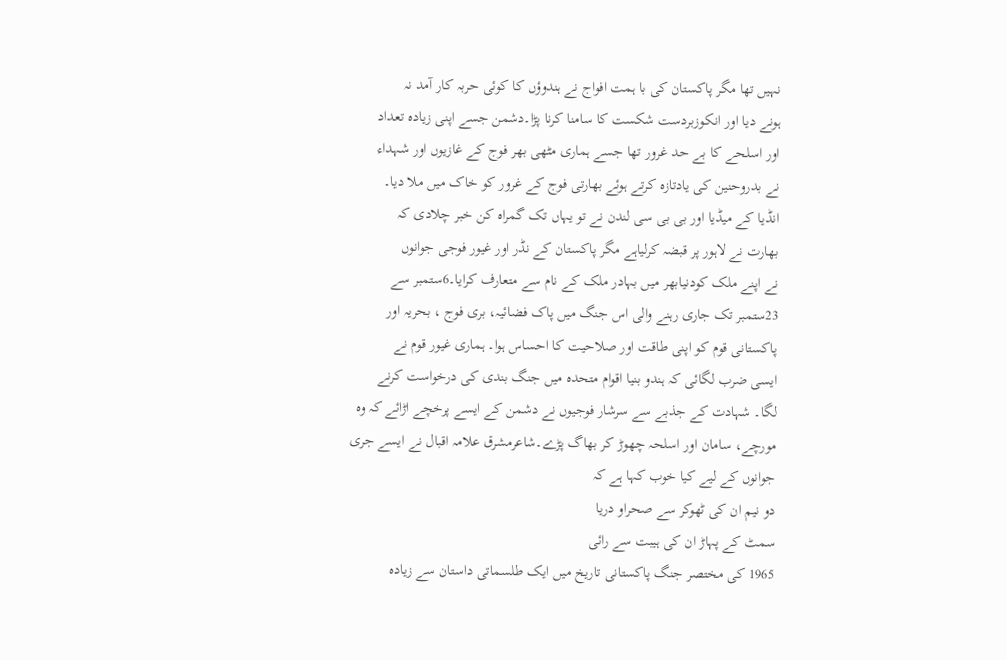نہیں تھا مگر پاکستان کی با ہمت افواج نے ہندوؤں کا کوئی حربہ کار آمد نہ
ہونے دیا اور انکوزبردست شکست کا سامنا کرنا پڑا۔دشمن جسے اپنی زیادہ تعداد
اور اسلحے کا بے حد غرور تھا جسے ہماری مٹھی بھر فوج کے غازیوں اور شہداء
نے بدروحنین کی یادتازہ کرتے ہوئے بھارتی فوج کے غرور کو خاک میں ملا دیا۔
انڈیا کے میڈیا اور بی بی سی لندن نے تو یہاں تک گمراہ کن خبر چلادی کہ
بھارت نے لاہور پر قبضہ کرلیاہے مگر پاکستان کے نڈر اور غیور فوجی جوانوں
نے اپنے ملک کودنیابھر میں بہادر ملک کے نام سے متعارف کرایا۔6ستمبر سے
23ستمبر تک جاری رہنے والی اس جنگ میں پاک فضائیہ، بری فوج ، بحریہ اور
پاکستانی قوم کو اپنی طاقت اور صلاحیت کا احساس ہوا۔ ہماری غیور قوم نے
ایسی ضرب لگائی کہ ہندو بنیا اقوام متحدہ میں جنگ بندی کی درخواست کرنے
لگا۔ شہادت کے جذبے سے سرشار فوجیوں نے دشمن کے ایسے پرخچے اڑائے کہ وہ
مورچے، سامان اور اسلحہ چھوڑ کر بھاگ پڑے۔شاعرمشرق علامہ اقبال نے ایسے جری
جوانوں کے لیے کیا خوب کہا ہے کہ
دو نیم ان کی ٹھوکر سے صحراو دریا
سمٹ کے پہاڑ ان کی ہیبت سے رائی
1965 کی مختصر جنگ پاکستانی تاریخ میں ایک طلسماتی داستان سے زیادہ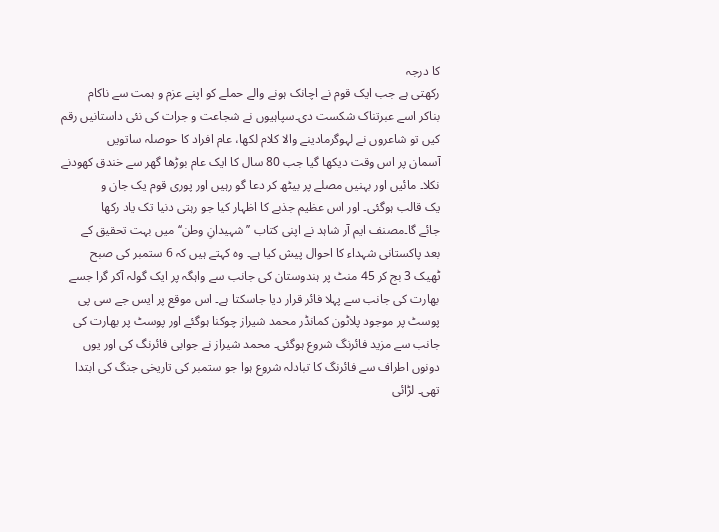کا درجہ
رکھتی ہے جب ایک قوم نے اچانک ہونے والے حملے کو اپنے عزم و ہمت سے ناکام
بناکر اسے عبرتناک شکست دی۔سپاہیوں نے شجاعت و جرات کی نئی داستانیں رقم
کیں تو شاعروں نے لہوگرمادینے والا کلام لکھا، عام افراد کا حوصلہ ساتویں
آسمان پر اس وقت دیکھا گیا جب 80 سال کا ایک عام بوڑھا گھر سے خندق کھودنے
نکلا۔ مائیں اور بہنیں مصلے پر بیٹھ کر دعا گو رہیں اور پوری قوم یک جان و
یک قالب ہوگئی۔ اور اس عظیم جذبے کا اظہار کیا جو رہتی دنیا تک یاد رکھا
جائے گا۔مصنف ایم آر شاہد نے اپنی کتاب ’’شہیدانِ وطن‘‘ میں بہت تحقیق کے
بعد پاکستانی شہداء کا احوال پیش کیا ہے۔ وہ کہتے ہیں کہ 6 ستمبر کی صبح
ٹھیک 3 بج کر 45 منٹ پر ہندوستان کی جانب سے واہگہ پر ایک گولہ آکر گرا جسے
بھارت کی جانب سے پہلا فائر قرار دیا جاسکتا ہے۔ اس موقع پر ایس جے سی پی
پوسٹ پر موجود پلاٹون کمانڈر محمد شیراز چوکنا ہوگئے اور پوسٹ پر بھارت کی
جانب سے مزید فائرنگ شروع ہوگئی۔ محمد شیراز نے جوابی فائرنگ کی اور یوں
دونوں اطراف سے فائرنگ کا تبادلہ شروع ہوا جو ستمبر کی تاریخی جنگ کی ابتدا
تھی۔ لڑائی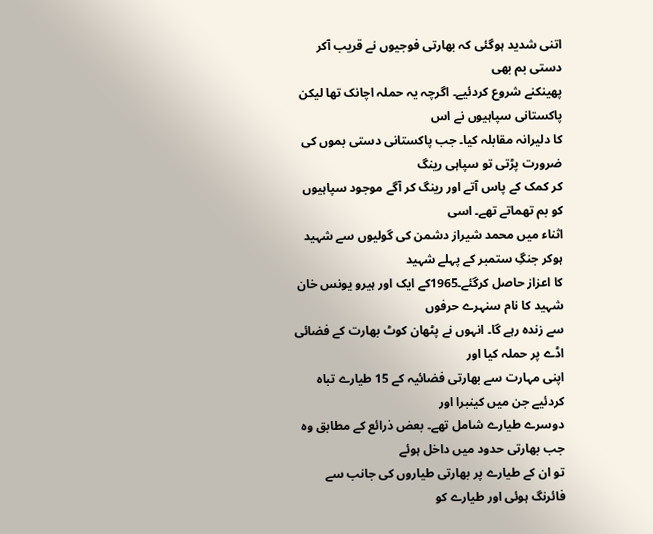اتنی شدید ہوگئی کہ بھارتی فوجیوں نے قریب آکر دستی بم بھی
پھینکنے شروع کردئیے۔ اگرچہ یہ حملہ اچانک تھا لیکن پاکستانی سپاہیوں نے اس
کا دلیرانہ مقابلہ کیا۔ جب پاکستانی دستی بموں کی ضرورت پڑتی تو سپاہی رینگ
کر کمک کے پاس آتے اور رینگ کر آگے موجود سپاہیوں کو بم تھماتے تھے۔ اسی
اثناء میں محمد شیراز دشمن کی گولیوں سے شہید ہوکر جنگِ ستمبر کے پہلے شہید
کا اعزاز حاصل کرگئے۔1965کے ایک اور ہیرو یونس خان شہید کا نام سنہرے حرفوں
سے زندہ رہے گا۔ انہوں نے پٹھان کوٹ بھارت کے فضائی اڈے پر حملہ کیا اور
اپنی مہارت سے بھارتی فضائیہ کے 15 طیارے تباہ کردئیے جن میں کینبرا اور
دوسرے طیارے شامل تھے۔ بعض ذرائع کے مطابق وہ جب بھارتی حدود میں داخل ہوئے
تو ان کے طیارے پر بھارتی طیاروں کی جانب سے فائرنگ ہوئی اور طیارے کو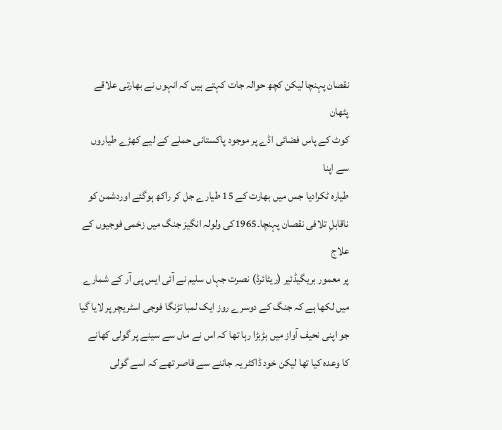نقصان پہنچا لیکن کچھ حوالہ جات کہتے ہیں کہ انہوں نے بھارتی علاقے پٹھان
کوٹ کے پاس فضائی اڈے پر موجود پاکستانی حملے کے لیے کھڑے طیاروں سے اپنا
طیارہ ٹکرادیا جس میں بھارت کے 15 طیارے جل کر راکھ ہوگئے اوردشمن کو
ناقابلِ تلافی نقصان پہنچا۔1965کی ولولہ انگیز جنگ میں زخمی فوجیوں کے علاج
پر معمور بریگیڈئیر (ریٹائرڈ) نصرت جہاں سلیم نے آئی ایس پی آر کے شمارے
میں لکھا ہے کہ جنگ کے دوسرے روز ایک لمبا تڑنگا فوجی اسٹریچر پر لایا گیا
جو اپنی نحیف آواز میں بڑبڑا رہا تھا کہ اس نے ماں سے سینے پر گولی کھانے
کا وعدہ کیا تھا لیکن خود ڈاکٹر یہ جاننے سے قاصر تھے کہ اسے گولی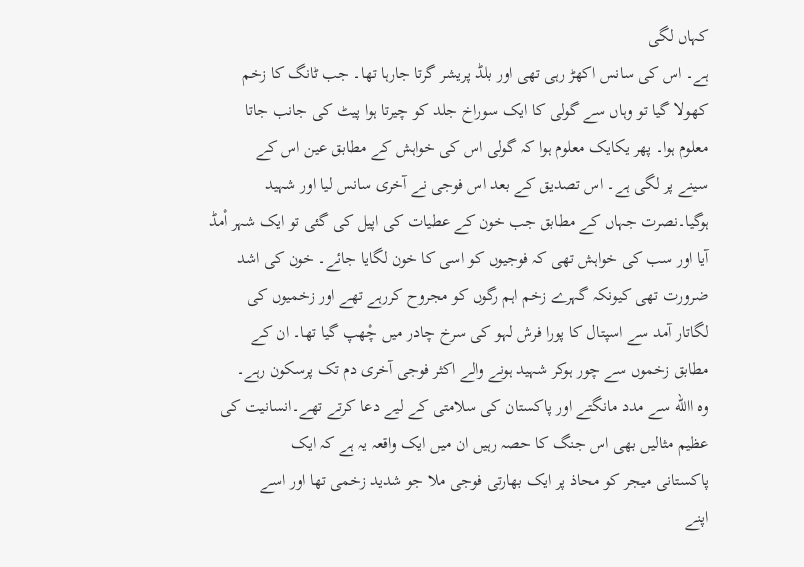کہاں لگی
ہے۔ اس کی سانس اکھڑ رہی تھی اور بلڈ پریشر گرتا جارہا تھا۔ جب ٹانگ کا زخم
کھولا گیا تو وہاں سے گولی کا ایک سوراخ جلد کو چیرتا ہوا پیٹ کی جانب جاتا
معلوم ہوا۔ پھر یکایک معلوم ہوا کہ گولی اس کی خواہش کے مطابق عین اس کے
سینے پر لگی ہے۔ اس تصدیق کے بعد اس فوجی نے آخری سانس لیا اور شہید
ہوگیا۔نصرت جہاں کے مطابق جب خون کے عطیات کی اپیل کی گئی تو ایک شہر اْمڈ
آیا اور سب کی خواہش تھی کہ فوجیوں کو اسی کا خون لگایا جائے۔ خون کی اشد
ضرورت تھی کیونکہ گہرے زخم اہم رگوں کو مجروح کررہے تھے اور زخمیوں کی
لگاتار آمد سے اسپتال کا پورا فرش لہو کی سرخ چادر میں چْھپ گیا تھا۔ ان کے
مطابق زخموں سے چور ہوکر شہید ہونے والے اکثر فوجی آخری دم تک پرسکون رہے۔
وہ االله سے مدد مانگتے اور پاکستان کی سلامتی کے لیے دعا کرتے تھے۔انسانیت کی
عظیم مثالیں بھی اس جنگ کا حصہ رہیں ان میں ایک واقعہ یہ ہے کہ ایک
پاکستانی میجر کو محاذ پر ایک بھارتی فوجی ملا جو شدید زخمی تھا اور اسے
اپنے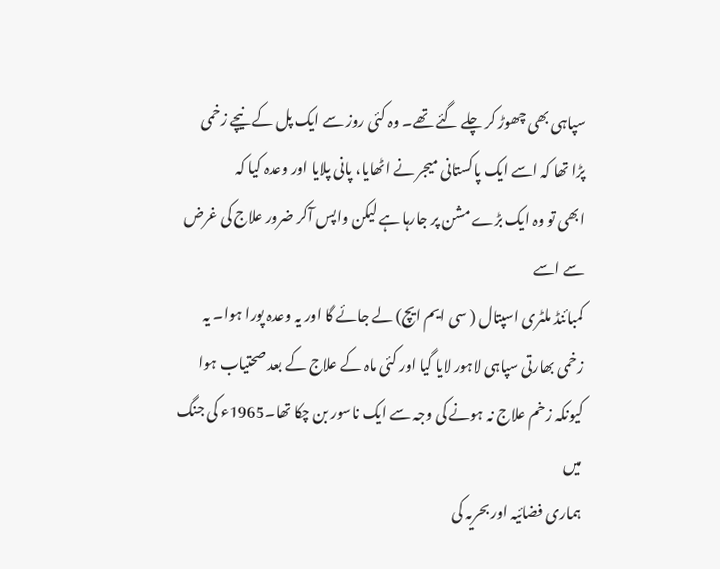سپاہی بھی چھوڑ کر چلے گئے تھے۔ وہ کئی روز سے ایک پل کے نیچے زخمی
پڑا تھا کہ اسے ایک پاکستانی میجر نے اٹھایا، پانی پلایا اور وعدہ کیا کہ
ابھی تو وہ ایک بڑے مشن پر جارہا ہے لیکن واپس آکر ضرور علاج کی غرض سے اسے
کمبائنڈ ملٹری اسپتال ( سی ایم ایچ) لے جائے گا اور یہ وعدہ پورا ہوا۔ یہ
زخمی بھارتی سپاہی لاہور لایا گیا اور کئی ماہ کے علاج کے بعد صحتیاب ہوا
کیونکہ زخم علاج نہ ہونے کی وجہ سے ایک ناسور بن چکا تھا۔1965ء کی جنگ میں
ہماری فضائیہ اور بحریہ کی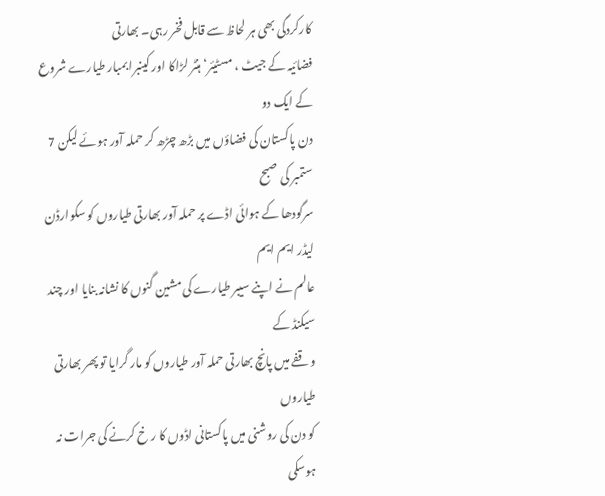کارکردگی بھی ہر لحاظ سے قابل فخر رہی۔ بھارتی
فضائیہ کے جیٹ ، مسٹیئر‘ ہنٹر لڑاکا اور کینبرا بمبار طیارے شروع کے ایک دو
دن پاکستان کی فضاؤں میں بڑھ چڑھ کر حملہ آور ہوئے لیکن 7 ستمبر کی صبح
سرگودھا کے ہوائی اڈے پر حملہ آور بھارتی طیاروں کو سکوارڈن لیڈر ایم ایم
عالم نے اپنے سیبر طیارے کی مشین گنوں کا نشانہ بنایا اور چند سیکنڈ کے
وقفے میں پانچ بھارتی حملہ آور طیاروں کو مار گرایا تو پھر بھارتی طیاروں
کو دن کی روشنی میں پاکستانی اڈوں کا ر خ کرنے کی جرات نہ ہوسکی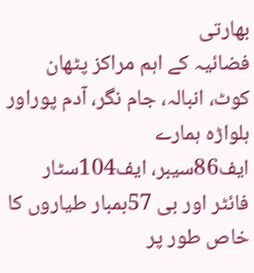بھارتی
فضائیہ کے اہم مراکز پٹھان کوٹ، انبالہ، جام نگر، آدم پوراور ہلواڑہ ہمارے
ایف86سیبر، ایف104سٹار فائٹر اور بی 57بمبار طیاروں کا خاص طور پر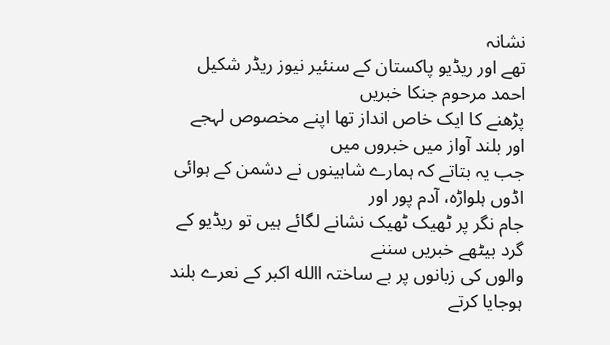نشانہ
تھے اور ریڈیو پاکستان کے سنئیر نیوز ریڈر شکیل احمد مرحوم جنکا خبریں
پڑھنے کا ایک خاص انداز تھا اپنے مخصوص لہجے اور بلند آواز میں خبروں میں
جب یہ بتاتے کہ ہمارے شاہینوں نے دشمن کے ہوائی اڈوں ہلواڑہ، آدم پور اور
جام نگر پر ٹھیک ٹھیک نشانے لگائے ہیں تو ریڈیو کے گرد بیٹھے خبریں سننے
والوں کی زبانوں پر بے ساختہ االله اکبر کے نعرے بلند ہوجایا کرتے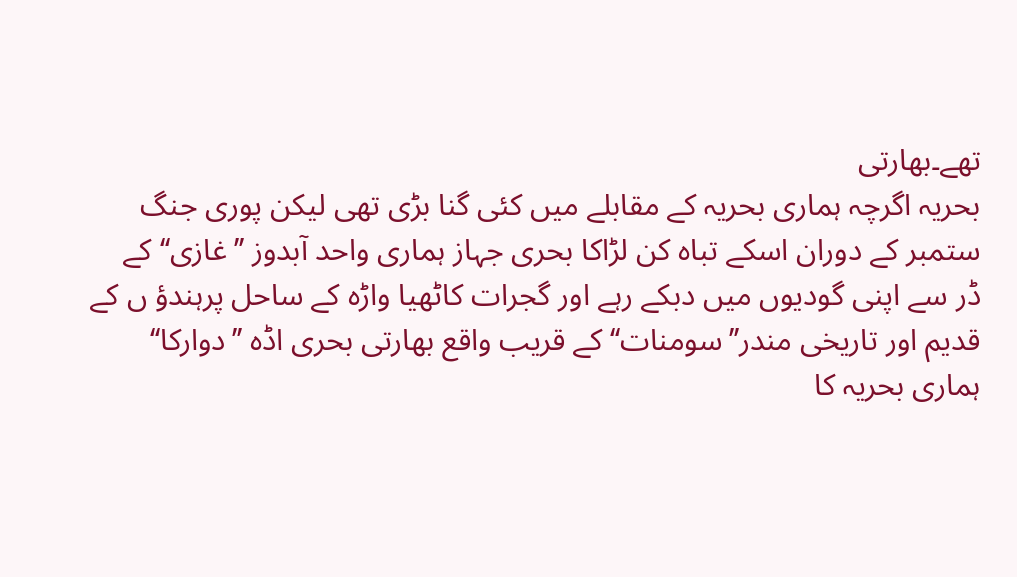تھے۔بھارتی
بحریہ اگرچہ ہماری بحریہ کے مقابلے میں کئی گنا بڑی تھی لیکن پوری جنگ
ستمبر کے دوران اسکے تباہ کن لڑاکا بحری جہاز ہماری واحد آبدوز ’’غازی‘‘ کے
ڈر سے اپنی گودیوں میں دبکے رہے اور گجرات کاٹھیا واڑہ کے ساحل پرہندؤ ں کے
قدیم اور تاریخی مندر’’سومنات‘‘ کے قریب واقع بھارتی بحری اڈہ ’’دوارکا‘‘
ہماری بحریہ کا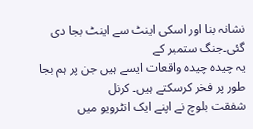نشانہ بنا اور اسکی اینٹ سے اینٹ بجا دی گئی۔جنگ ستمبر کے
یہ چیدہ چیدہ واقعات ایسے ہیں جن پر ہم بجا طور پر فخر کرسکتے ہیں۔ کرنل
شفقت بلوچ نے اپنے ایک انٹرویو میں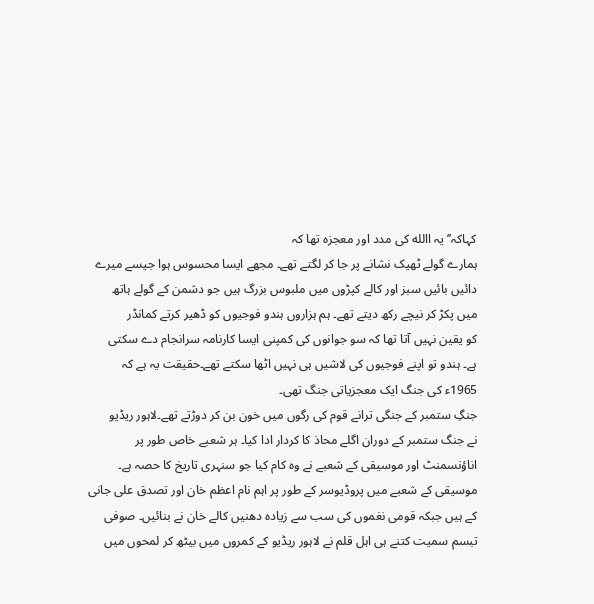کہاکہ’’ یہ االله کی مدد اور معجزہ تھا کہ
ہمارے گولے ٹھیک نشانے پر جا کر لگتے تھے۔ مجھے ایسا محسوس ہوا جیسے میرے
دائیں بائیں سبز اور کالے کپڑوں میں ملبوس بزرگ ہیں جو دشمن کے گولے ہاتھ
میں پکڑ کر نیچے رکھ دیتے تھے۔ ہم ہزاروں ہندو فوجیوں کو ڈھیر کرتے کمانڈر
کو یقین نہیں آتا تھا کہ سو جوانوں کی کمپنی ایسا کارنامہ سرانجام دے سکتی
ہے۔ ہندو تو اپنے فوجیوں کی لاشیں ہی نہیں اٹھا سکتے تھے۔حقیقت یہ ہے کہ
1965ء کی جنگ ایک معجزیاتی جنگ تھی۔
جنگِ ستمبر کے جنگی ترانے قوم کی رگوں میں خون بن کر دوڑتے تھے۔لاہور ریڈیو
نے جنگ ستمبر کے دوران اگلے محاذ کا کردار ادا کیا۔ ہر شعبے خاص طور پر
اناؤنسمنٹ اور موسیقی کے شعبے نے وہ کام کیا جو سنہری تاریخ کا حصہ ہے۔
موسیقی کے شعبے میں پروڈیوسر کے طور پر اہم نام اعظم خان اور تصدق علی جانی
کے ہیں جبکہ قومی نغموں کی سب سے زیادہ دھنیں کالے خان نے بنائیں۔ صوفی
تبسم سمیت کتنے ہی اہل قلم نے لاہور ریڈیو کے کمروں میں بیٹھ کر لمحوں میں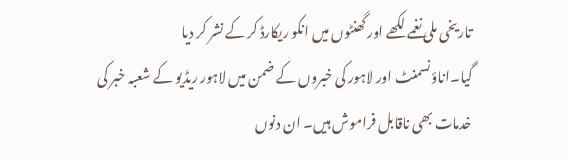تاریخی ملی نغمے لکھے اور گھنٹوں میں انکو ریکارڈ کر کے نشر کر دیا
گیا۔اناؤنسمنٹ اور لاہور کی خبروں کے ضمن میں لاہور ریڈیو کے شعبہ خبر کی
خدمات بھی ناقابل فراموش ہیں۔ ان دنوں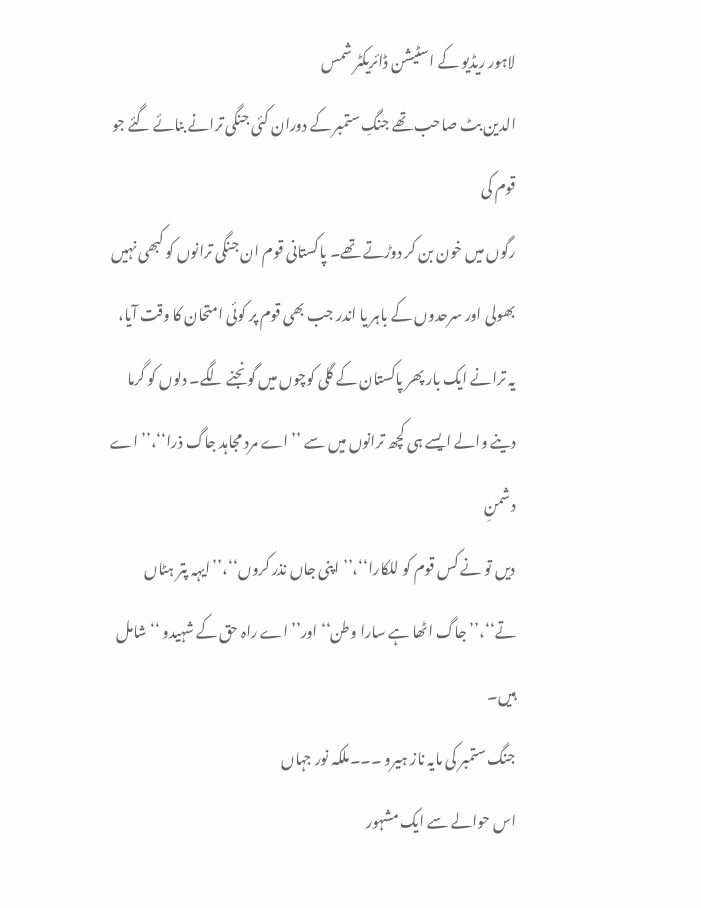لاہور ریڈیو کے اسٹیشن ڈائریکٹر شمس
الدین بٹ صاحب تھے جنگِ ستمبر کے دوران کئی جنگی ترانے بنائے گئے جو قوم کی
رگوں میں خون بن کر دوڑتے تھے۔ پاکستانی قوم ان جنگی ترانوں کو کبھی نہیں
بھولی اور سرحدوں کے باہر یا اندر جب بھی قوم پر کوئی امتحان کا وقت آیا،
یہ ترانے ایک بار پھر پاکستان کے گلی کوچوں میں گونجنے لگے۔ دلوں کو گرما
دینے والے ایسے ہی کچھ ترانوں میں سے ’’اے مرد مجاہد جاگ ذرا‘‘،’’اے دشمنِ
دیں تو نے کس قوم کو للکارا‘‘،’’ اپنی جاں نذر کروں‘‘،’’ایہہ پتر ہٹاں
تے‘‘،’’ جاگ اٹھا ہے سارا وطن‘‘اور’’ اے راہ حق کے شہیدو ‘‘شامل ہیں۔
جنگ ستمبر کی مایہ ناز ہیرو ۔۔۔ملکہ نور جہاں
اس حوالے سے ایک مشہور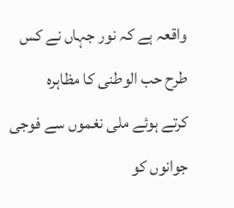واقعہ ہے کہ نور جہاں نے کس طرح حب الوطنی کا مظاہرہ
کرتے ہوئے ملی نغموں سے فوجی جوانوں کو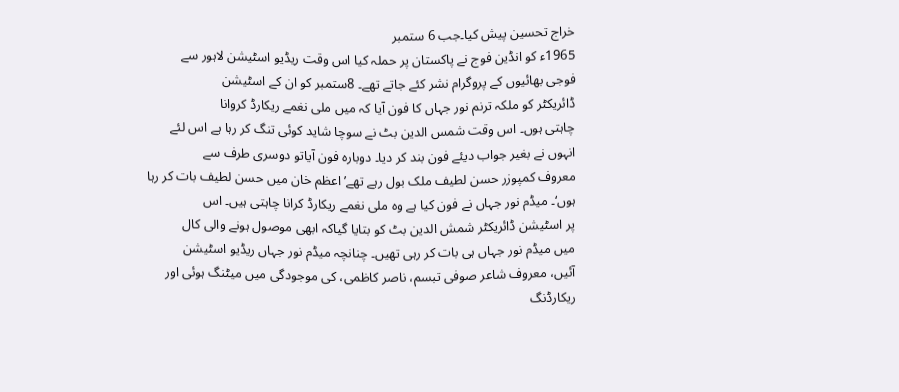خراج تحسین پیش کیا۔جب 6 ستمبر
1965ء کو انڈین فوج نے پاکستان پر حملہ کیا اس وقت ریڈیو اسٹیشن لاہور سے
فوجی بھائیوں کے پروگرام نشر کئے جاتے تھے۔ 8ستمبر کو ان کے اسٹیشن
ڈائریکٹر کو ملکہ ترنم نور جہاں کا فون آیا کہ میں ملی نغمے ریکارڈ کروانا
چاہتی ہوں۔ اس وقت شمس الدین بٹ نے سوچا شاید کوئی تنگ کر رہا ہے اس لئے
انہوں نے بغیر جواب دیئے فون بند کر دیا۔ دوبارہ فون آیاتو دوسری طرف سے
معروف کمپوزر حسن لطیف ملک بول رہے تھے’ اعظم خان میں حسن لطیف بات کر رہا
ہوں‘۔ میڈم نور جہاں نے فون کیا ہے وہ ملی نغمے ریکارڈ کرانا چاہتی ہیں۔ اس
پر اسٹیشن ڈائریکٹر شمش الدین بٹ کو بتایا گیاکہ ابھی موصول ہونے والی کال
میں میڈم نور جہاں ہی بات کر رہی تھیں۔ چنانچہ میڈم نور جہاں ریڈیو اسٹیشن
آئیں، معروف شاعر صوفی تبسم، ناصر کاظمی، کی موجودگی میں میٹنگ ہوئی اور
ریکارڈنگ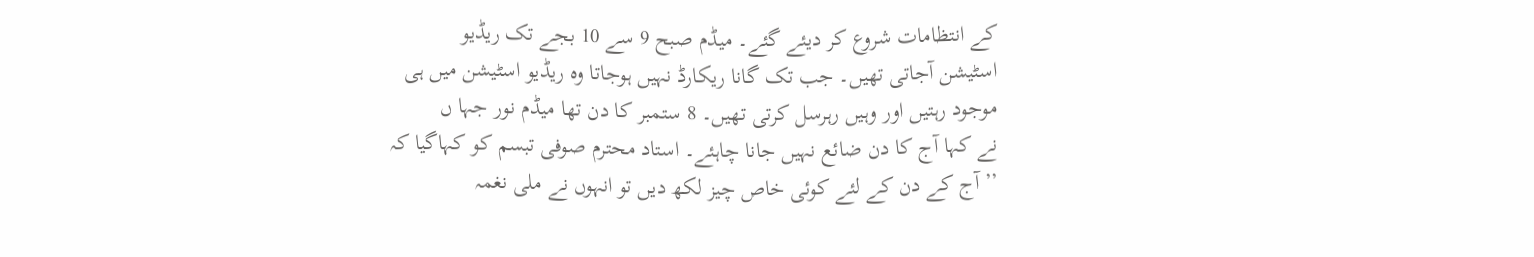کے انتظامات شروع کر دیئے گئے۔ میڈم صبح 9 سے 10 بجے تک ریڈیو
اسٹیشن آجاتی تھیں۔ جب تک گانا ریکارڈ نہیں ہوجاتا وہ ریڈیو اسٹیشن میں ہی
موجود رہتیں اور وہیں رہرسل کرتی تھیں۔ 8 ستمبر کا دن تھا میڈم نور جہا ں
نے کہا آج کا دن ضائع نہیں جانا چاہئے۔ استاد محترم صوفی تبسم کو کہاگیا کہ
’’ آج کے دن کے لئے کوئی خاص چیز لکھ دیں تو انہوں نے ملی نغمہ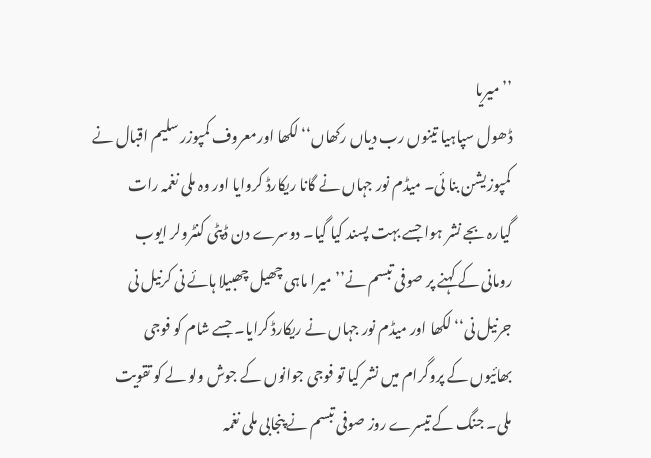’’میریا
ڈھول سپاہیا تینوں رب دیاں رکھاں‘‘ لکھا اورمعروف کمپوزر سلیم اقبال نے
کمپوزیشن بنا ئی۔ میڈم نور جہاں نے گانا ریکارڈ کروایا اور وہ ملی نغمہ رات
گیارہ بجے نشر ہوا جسے بہت پسند کیا گیا۔ دوسرے دن ڈپٹی کنٹرولر ایوب
رومانی کے کہنے پر صوفی تبسم نے’’میرا ماہی چھیل چھبیلا ہائے نی کرنیل نی
جرنیل نی‘‘ لکھا اور میڈم نور جہاں نے ریکارڈ کرایا۔ جسے شام کو فوجی
بھائیوں کے پروگرام میں نشر کیا تو فوجی جوانوں کے جوش ولو لے کو تقویت
ملی۔ جنگ کے تیسرے روز صوفی تبسم نے پنجابی ملی نغمہ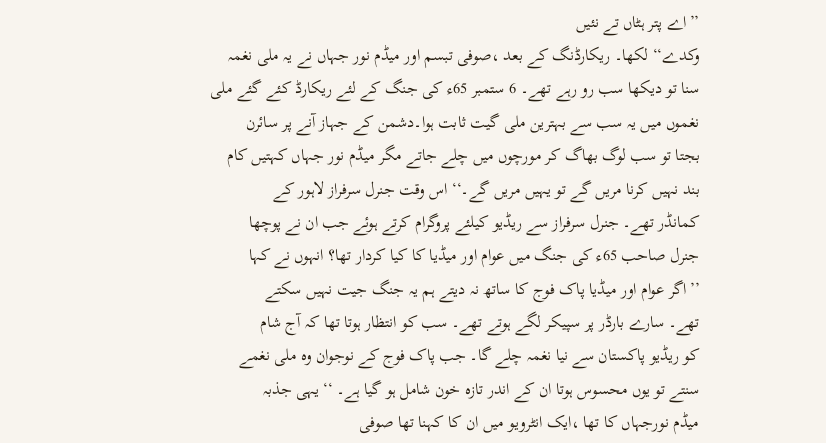’’اے پتر ہٹاں تے نئیں
وکدے‘‘ لکھا۔ ریکارڈنگ کے بعد ،صوفی تبسم اور میڈم نور جہاں نے یہ ملی نغمہ
سنا تو دیکھا سب رو رہے تھے۔ 6 ستمبر 65ء کی جنگ کے لئے ریکارڈ کئے گئے ملی
نغموں میں یہ سب سے بہترین ملی گیت ثابت ہوا۔دشمن کے جہاز آنے پر سائرن
بجتا تو سب لوگ بھاگ کر مورچوں میں چلے جاتے مگر میڈم نور جہاں کہتیں کام
بند نہیں کرنا مریں گے تو یہیں مریں گے۔‘‘ اس وقت جنرل سرفراز لاہور کے
کمانڈر تھے۔ جنرل سرفراز سے ریڈیو کیلئے پروگرام کرتے ہوئے جب ان نے پوچھا
جنرل صاحب 65ء کی جنگ میں عوام اور میڈیا کا کیا کردار تھا؟ انہوں نے کہا
’’اگر عوام اور میڈیا پاک فوج کا ساتھ نہ دیتے ہم یہ جنگ جیت نہیں سکتے
تھے۔ سارے بارڈر پر سپیکر لگے ہوتے تھے۔ سب کو انتظار ہوتا تھا کہ آج شام
کو ریڈیو پاکستان سے نیا نغمہ چلے گا۔ جب پاک فوج کے نوجوان وہ ملی نغمے
سنتے تو یوں محسوس ہوتا ان کے اندر تازہ خون شامل ہو گیا ہے۔ ‘‘ یہی جذبہ
میڈم نورجہاں کا تھا ،ایک انٹرویو میں ان کا کہنا تھا صوفی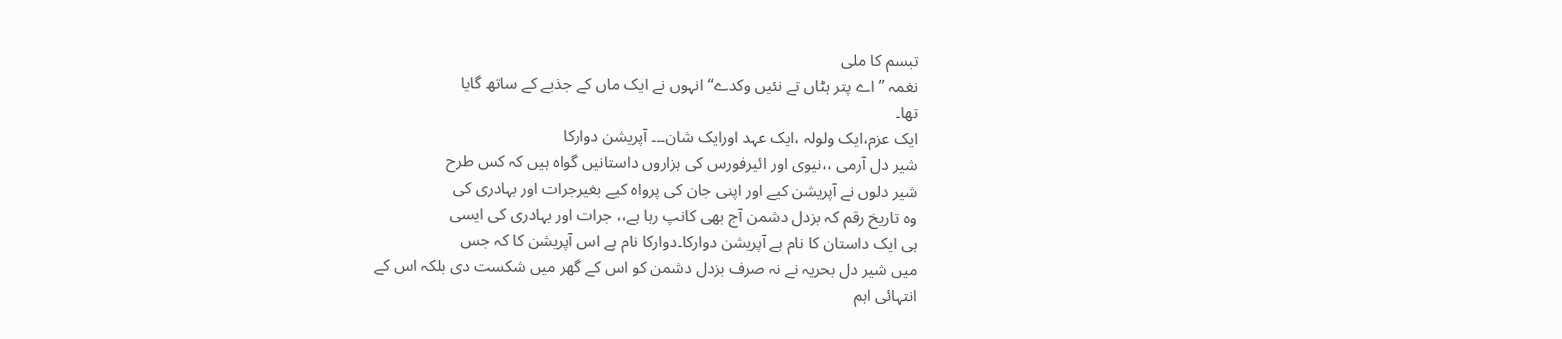تبسم کا ملی
نغمہ ’’اے پتر ہٹاں تے نئیں وکدے‘‘ انہوں نے ایک ماں کے جذبے کے ساتھ گایا
تھا۔
ایک عزم،ایک ولولہ ،ایک عہد اورایک شان۔۔۔ آپریشن دوارکا
شیر دل آرمی ،،نیوی اور ائیرفورس کی ہزاروں داستانیں گواہ ہیں کہ کس طرح
شیر دلوں نے آپریشن کیے اور اپنی جان کی پرواہ کیے بغیرجرات اور بہادری کی
وہ تاریخ رقم کہ بزدل دشمن آج بھی کانپ رہا ہے،، جرات اور بہادری کی ایسی
ہی ایک داستان کا نام ہے آپریشن دوارکا۔دوارکا نام ہے اس آپریشن کا کہ جس
میں شیر دل بحریہ نے نہ صرف بزدل دشمن کو اس کے گھر میں شکست دی بلکہ اس کے
انتہائی اہم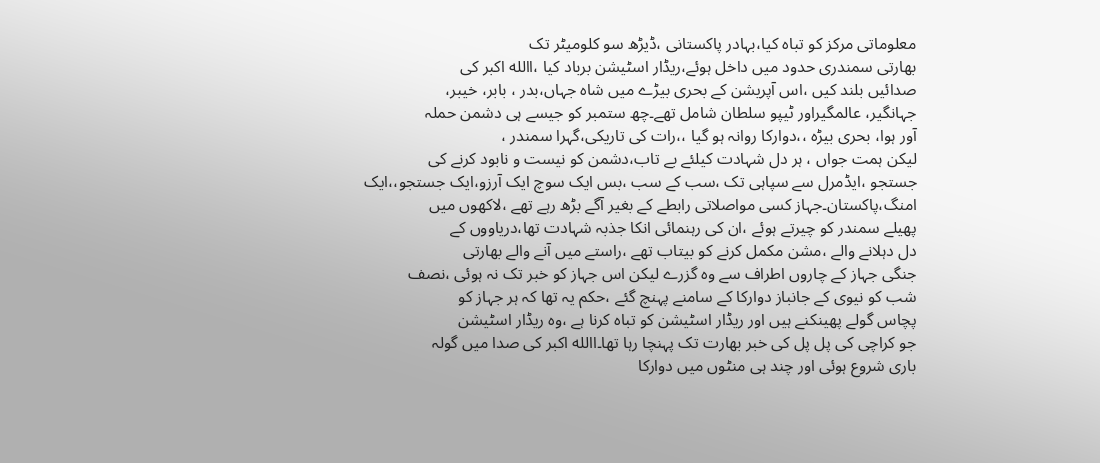معلوماتی مرکز کو تباہ کیا،بہادر پاکستانی ،ڈیڑھ سو کلومیٹر تک
بھارتی سمندری حدود میں داخل ہوئے،ریڈار اسٹیشن برباد کیا ،االله اکبر کی
صدائیں بلند کیں ،اس آپریشن کے بحری بیڑے میں شاہ جہاں،بدر ، بابر، خیبر،
جہانگیر، عالمگیراور ٹیپو سلطان شامل تھے۔چھ ستمبر کو جیسے ہی دشمن حملہ
آور ہوا، بحری بیڑہ ،،دوارکا روانہ ہو گیا ،،رات کی تاریکی،گہرا سمندر ،
لیکن ہمت جواں ، ہر دل شہادت کیلئے بے تاب،دشمن کو نیست و نابود کرنے کی
جستجو ،ایڈمرل سے سپاہی تک ،سب کے سب ،بس ایک سوچ ایک آرزو،ایک جستجو،،ایک
امنگ،پاکستان۔جہاز کسی مواصلاتی رابطے کے بغیر آگے بڑھ رہے تھے ،لاکھوں میں
پھیلے سمندر کو چیرتے ہوئے ،ان کی رہنمائی انکا جذبہ شہادت تھا،دریاووں کے
دل دہلانے والے ،مشن مکمل کرنے کو بیتاب تھے ،راستے میں آنے والے بھارتی
جنگی جہاز کے چاروں اطراف سے وہ گزرے لیکن اس جہاز کو خبر تک نہ ہوئی ،نصف
شب کو نیوی کے جانباز دوارکا کے سامنے پہنچ گئے ،حکم یہ تھا کہ ہر جہاز کو
پچاس گولے پھینکنے ہیں اور ریڈار اسٹیشن کو تباہ کرنا ہے ،وہ ریڈار اسٹیشن
جو کراچی کی پل پل کی خبر بھارت تک پہنچا رہا تھا۔االله اکبر کی صدا میں گولہ
باری شروع ہوئی اور چند ہی منٹوں میں دوارکا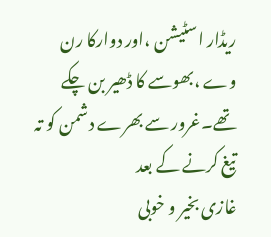ریڈار اسٹیشن ،اور دوارکا رن
وے ،بھوسے کا ڈھیر بن چکے تھے۔غرور سے بھرے دشمن کو تہ تیغ کرنے کے بعد
غازی بخیر و خوبی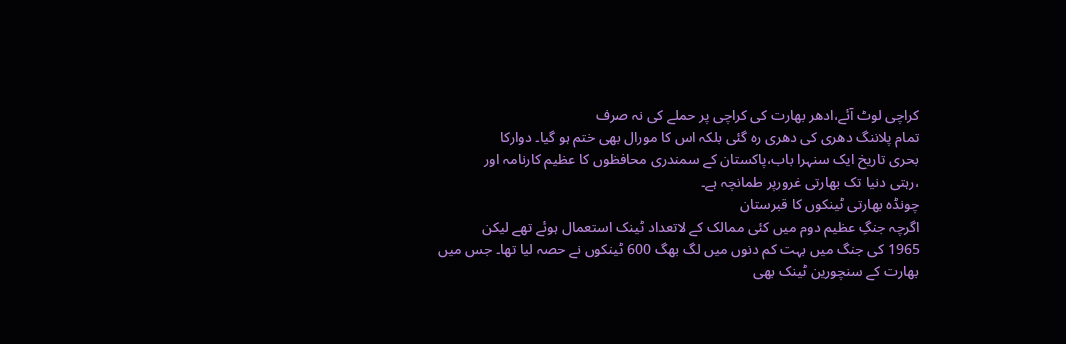کراچی لوٹ آئے،ادھر بھارت کی کراچی پر حملے کی نہ صرف
تمام پلاننگ دھری کی دھری رہ گئی بلکہ اس کا مورال بھی ختم ہو گیا۔ دوارکا
بحری تاریخ ایک سنہرا باب،پاکستان کے سمندری محافظوں کا عظیم کارنامہ اور
،رہتی دنیا تک بھارتی غرورپر طمانچہ ہے۔
چونڈہ بھارتی ٹینکوں کا قبرستان
اگرچہ جنگِ عظیم دوم میں کئی ممالک کے لاتعداد ٹینک استعمال ہوئے تھے لیکن
1965 کی جنگ میں بہت کم دنوں میں لگ بھگ 600 ٹینکوں نے حصہ لیا تھا۔ جس میں
بھارت کے سنچورین ٹینک بھی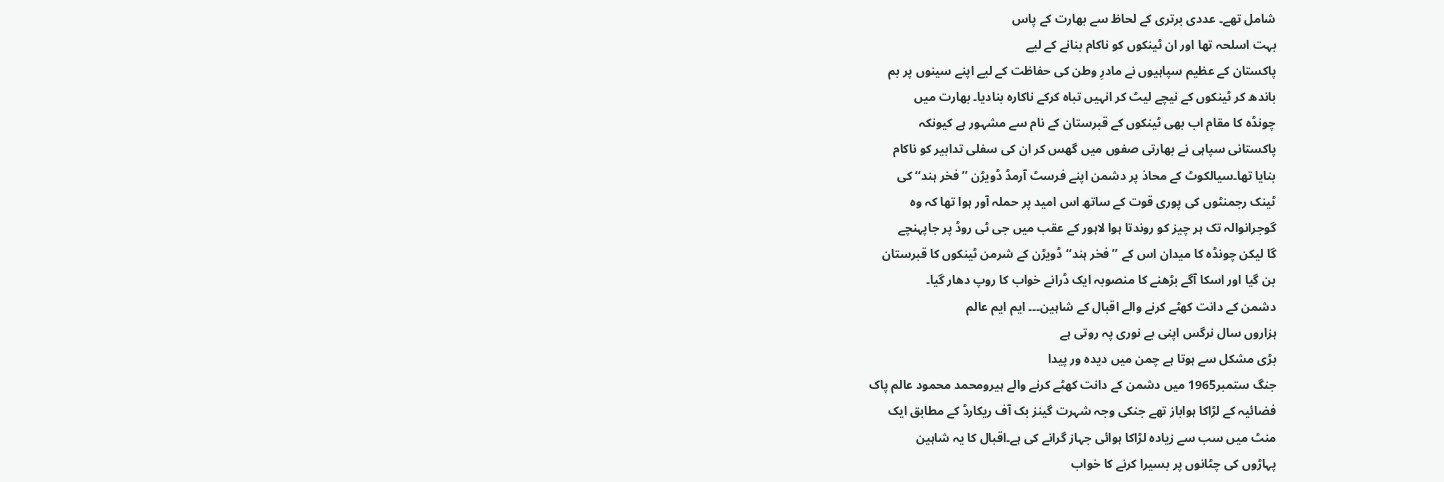شامل تھے۔ عددی برتری کے لحاظ سے بھارت کے پاس
بہت اسلحہ تھا اور ان ٹینکوں کو ناکام بنانے کے لیے
پاکستان کے عظیم سپاہیوں نے مادرِ وطن کی حفاظت کے لیے اپنے سینوں پر بم
باندھ کر ٹینکوں کے نیچے لیٹ کر انہیں تباہ کرکے ناکارہ بنادیا۔ بھارت میں
چونڈہ کا مقام اب بھی ٹینکوں کے قبرستان کے نام سے مشہور ہے کیونکہ
پاکستانی سپاہی نے بھارتی صفوں میں گھس کر ان کی سفلی تدابیر کو ناکام
بنایا تھا۔سیالکوٹ کے محاذ پر دشمن اپنے فرسٹ آرمڈ ڈویڑن ’’فخر ہند‘‘ کی
ٹینک رجمنٹوں کی پوری قوت کے ساتھ اس امید پر حملہ آور ہوا تھا کہ وہ
گوجرانوالہ تک ہر چیز کو روندتا ہوا لاہور کے عقب میں جی ٹی روڈ پر جاپہنچے
گا لیکن چونڈہ کا میدان اس کے ’’فخر ہند‘‘ ڈویڑن کے شرمن ٹینکوں کا قبرستان
بن گیا اور اسکا آگے بڑھنے کا منصوبہ ایک ڈرانے خواب کا روپ دھار گیا۔
دشمن کے دانت کھٹے کرنے والے اقبال کے شاہین۔۔۔ ایم ایم عالم
ہزاروں سال نرگس اپنی بے نوری پہ روتی ہے
بڑی مشکل سے ہوتا ہے چمن میں دیدہ ور پیدا
جنگ ستمبر1965 میں دشمن کے دانت کھٹے کرنے والے ہیرومحمد محمود عالم پاک
فضائیہ کے لڑاکا ہواباز تھے جنکی وجہ شہرت گینز بک آف ریکارڈ کے مطابق ایک
منٹ میں سب سے زیادہ لڑاکا ہوائی جہاز گرانے کی ہے۔اقبال کا یہ شاہین
پہاڑوں کی چٹانوں پر بسیرا کرنے کا خواب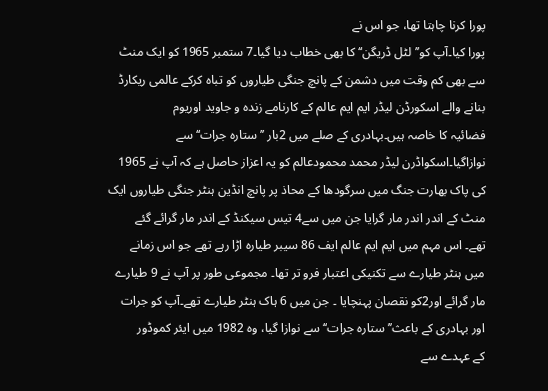پورا کرنا چاہتا تھا، جو اس نے
پورا کیا۔آپ کو’’لٹل ڈریگن‘‘ کا بھی خطاب دیا گیا۔7 ستمبر 1965 کو ایک منٹ
سے بھی کم وقت میں دشمن کے پانچ جنگی طیاروں کو تباہ کرکے عالمی ریکارڈ
بنانے والے اسکورڈن لیڈر ایم ایم عالم کے کارنامے زندہ و جاوید اوریوم
فضائیہ کا خاصہ ہیں۔بہادری کے صلے میں 2بار ’’ستارہ جرات‘‘ سے
نوازاگیا۔اسکواڈرن لیڈر محمد محمودعالم کو یہ اعزاز حاصل ہے کہ آپ نے 1965
کی پاک بھارت جنگ میں سرگودھا کے محاذ پر پانچ انڈین ہنٹر جنگی طیاروں ایک
منٹ کے اندر اندر مار گرایا جن میں سے4 تیس سیکنڈ کے اندر مار گرائے گئے
تھے۔ اس مہم میں ایم ایم عالم ایف 86 سیبر طیارہ اڑا رہے تھے جو اس زمانے
میں ہنٹر طیارے سے تکنیکی اعتبار فرو تر تھا۔ مجموعی طور پر آپ نے 9 طیارے
مار گرائے اور2کو نقصان پہنچایا ۔ جن میں 6 ہاک ہنٹر طیارے تھے۔آپ کو جرات
اور بہادری کے باعث’’ ستارہ جرات‘‘ سے نوازا گیا، وہ 1982 میں ایئر کموڈور
کے عہدے سے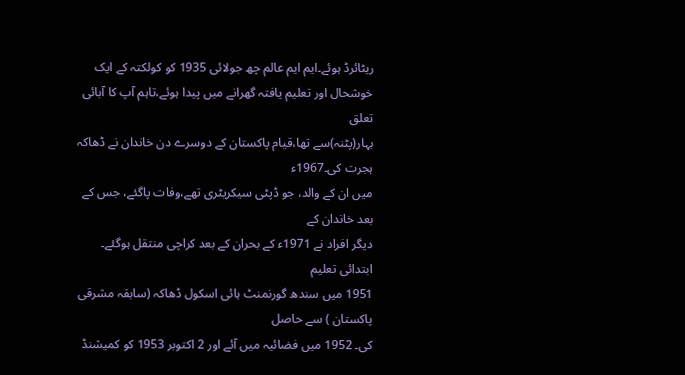ریٹائرڈ ہوئے۔ایم ایم عالم چھ جولائی 1935 کو کولکتہ کے ایک
خوشحال اور تعلیم یافتہ گھرانے میں پیدا ہوئے،تاہم آپ کا آبائی تعلق
بہار(پٹنہ)سے تھا،قیام پاکستان کے دوسرے دن خاندان نے ڈھاکہ ہجرت کی۔1967ء
میں ان کے والد، جو ڈپٹی سیکریٹری تھے،وفات پاگئے، جس کے بعد خاندان کے
دیگر افراد نے 1971ء کے بحران کے بعد کراچی منتقل ہوگئے۔ ابتدائی تعلیم
1951 میں سندھ گورنمنٹ ہائی اسکول ڈھاکہ (سابقہ مشرقی پاکستان ) سے حاصل
کی۔ 1952 میں فضائیہ میں آئے اور 2 اکتوبر 1953 کو کمیشنڈ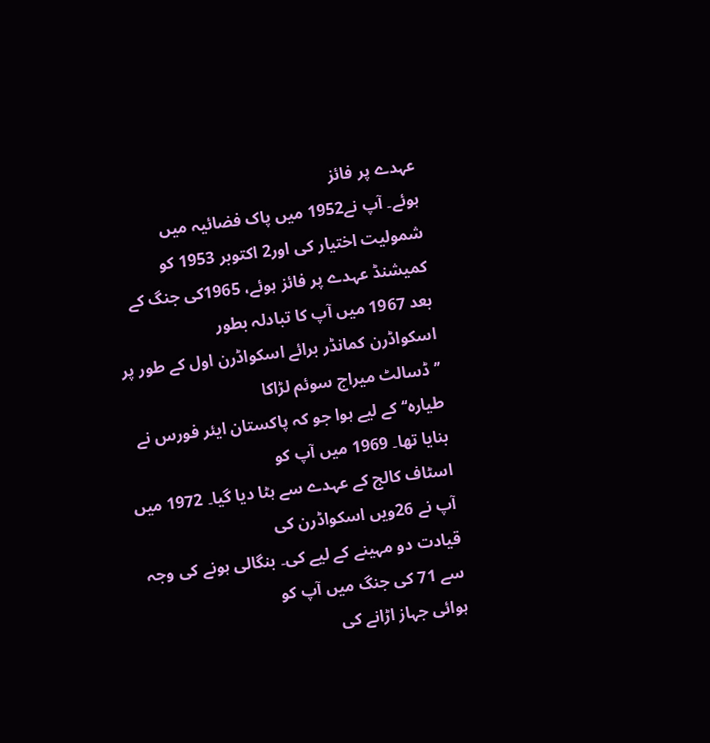عہدے پر فائز
ہوئے۔ آپ نے1952 میں پاک فضائیہ میں شمولیت اختیار کی اور2 اکتوبر 1953 کو
کمیشنڈ عہدے پر فائز ہوئے، 1965کی جنگ کے بعد 1967 میں آپ کا تبادلہ بطور
اسکواڈرن کمانڈر برائے اسکواڈرن اول کے طور پر ’’ڈسالٹ میراج سوئم لڑاکا
طیارہ‘‘ کے لیے ہوا جو کہ پاکستان ایئر فورس نے بنایا تھا۔ 1969 میں آپ کو
اسٹاف کالج کے عہدے سے ہٹا دیا گیا۔ 1972 میں آپ نے 26ویں اسکواڈرن کی
قیادت دو مہینے کے لیے کی۔ بنگالی ہونے کی وجہ سے 71 کی جنگ میں آپ کو
ہوائی جہاز اڑانے کی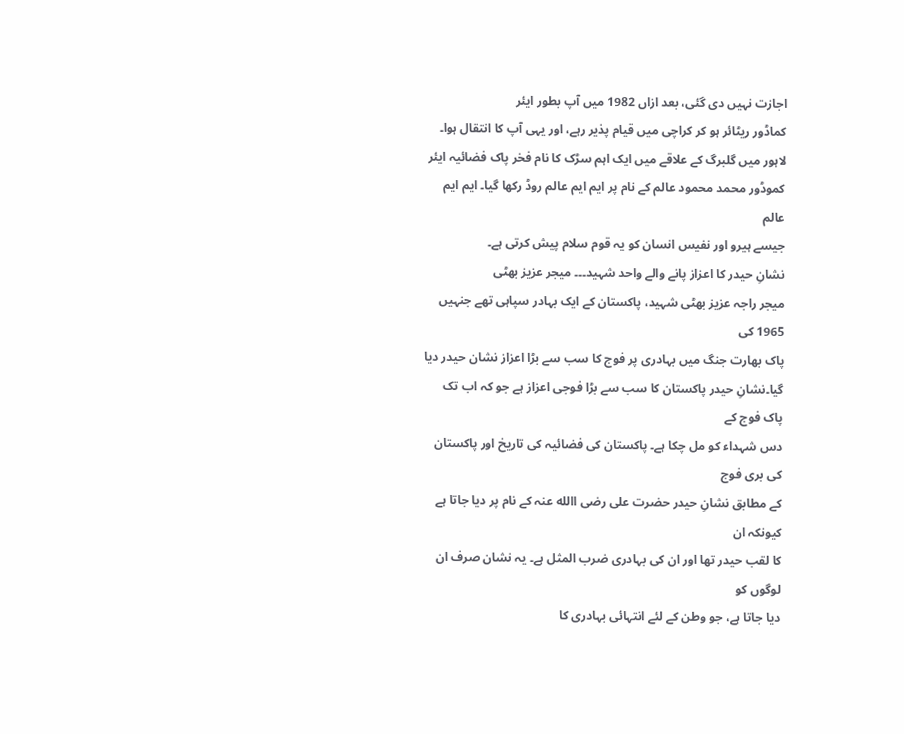اجازت نہیں دی گئی، بعد ازاں 1982 میں آپ بطور ایئر
کماڈور ریٹائر ہو کر کراچی میں قیام پذیر رہے، اور یہی آپ کا انتقال ہوا۔
لاہور میں گلبرگ کے علاقے میں ایک اہم سڑک کا نام فخر پاک فضائیہ ایئر
کموڈور محمد محمود عالم کے نام پر ایم ایم عالم روڈ رکھا گیا۔ ایم ایم عالم
جیسے ہیرو اور نفیس انسان کو یہ قوم سلام پیش کرتی ہے۔
نشانِ حیدر کا اعزاز پانے والے واحد شہید۔۔۔ میجر عزیز بھٹی
میجر راجہ عزیز بھٹی شہید، پاکستان کے ایک بہادر سپاہی تھے جنہیں 1965 کی
پاک بھارت جنگ میں بہادری پر فوج کا سب سے بڑا اعزاز نشان حیدر دیا
گیا۔نشانِ حیدر پاکستان کا سب سے بڑا فوجی اعزاز ہے جو کہ اب تک پاک فوج کے
دس شہداء کو مل چکا ہے۔ پاکستان کی فضائیہ کی تاریخ اور پاکستان کی بری فوج
کے مطابق نشانِ حیدر حضرت علی رضی االله عنہ کے نام پر دیا جاتا ہے کیونکہ ان
کا لقب حیدر تھا اور ان کی بہادری ضرب المثل ہے۔ یہ نشان صرف ان لوگوں کو
دیا جاتا ہے، جو وطن کے لئے انتہائی بہادری کا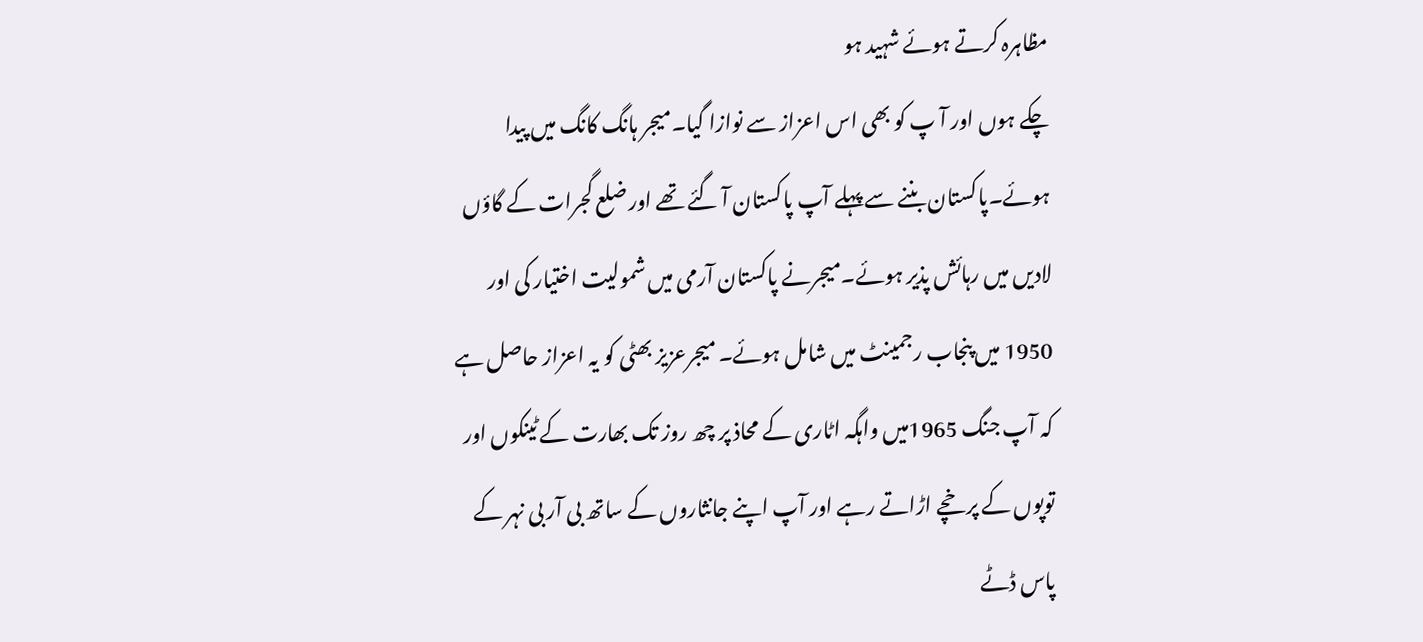مظاہرہ کرتے ہوئے شہید ہو
چکے ہوں اور آ پ کو بھی اس اعزاز سے نوازا گیا۔میجر ہانگ کانگ میں پیدا
ہوئے۔پاکستان بننے سے پہلے آپ پاکستان آ گئے تھے اور ضلع گجرات کے گاؤں
لادیں میں رہائش پذیر ہوئے۔میجرنے پاکستان آرمی میں شمولیت اختیار کی اور
1950 میں پنجاب رجمینٹ میں شامل ہوئے۔ میجرعزیز بھٹی کو یہ اعزاز حاصل ہے
کہ آپ جنگ 1965میں واہگہ اٹاری کے محاذ پر چھ روز تک بھارت کے ٹینکوں اور
توپوں کے پرخچے اڑاتے رہے اور آپ اپنے جانثاروں کے ساتھ بی آر بی نہر کے
پاس ڈٹے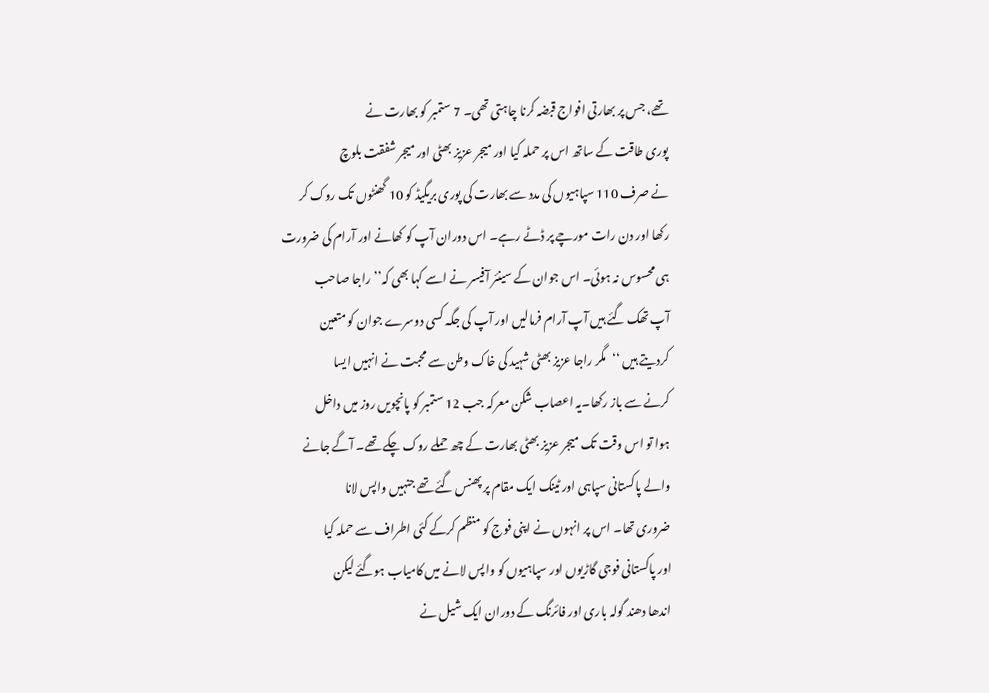تھے، جس پر بھارتی افواج قبضہ کرنا چاہتی تھی۔ 7 ستمبر کو بھارت نے
پوری طاقت کے ساتھ اس پر حملہ کیا اور میجر عزیز بھٹی اور میجر شفقت بلوچ
نے صرف 110 سپاہیوں کی مدد سے بھارت کی پوری بریگیڈ کو 10 گھنٹوں تک روک کر
رکھا اور دن رات مورچے پر ڈٹے رہے۔ اس دوران آپ کو کھانے اور آرام کی ضرورت
ہی محسوس نہ ہوئی۔ اس جوان کے سینئر آفیسر نے اسے کہا بھی کہ’’ راجا صاحب
آپ تھک گئے ہیں آپ آرام فرمالیں اور آپ کی جگہ کسی دوسرے جوان کو متعین
کردیتے ہیں ‘‘مگر راجا عزیز بھٹی شہید کی خاک وطن سے محبت نے انہیں ایسا
کرنے سے باز رکھا۔یہ اعصاب شکن معرکہ جب 12 ستمبر کو پانچویں روز میں داخل
ہوا تو اس وقت تک میجر عزیز بھٹی بھارت کے چھ حملے روک چکے تھے۔ آگے جانے
والے پاکستانی سپاہی اور ٹینک ایک مقام پر پھنس گئے تھے جنہیں واپس لانا
ضروری تھا۔ اس پر انہوں نے اپنی فوج کو منظم کرکے کئی اطراف سے حملہ کیا
اور پاکستانی فوجی گاڑیوں اور سپاہیوں کو واپس لانے میں کامیاب ہوگئے لیکن
اندھا دھند گولہ باری اور فائرنگ کے دوران ایک شیل نے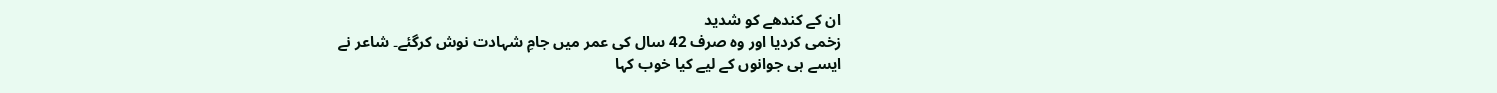ان کے کندھے کو شدید
زخمی کردیا اور وہ صرف 42 سال کی عمر میں جامِ شہادت نوش کرگئے۔ شاعر نے
ایسے ہی جوانوں کے لیے کیا خوب کہا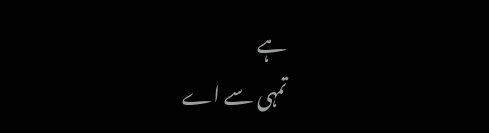ہے
تمہی سے اے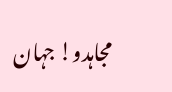مجاہدو! جہان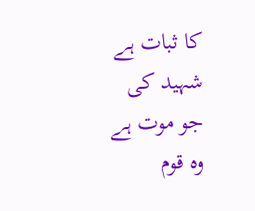کا ثبات ہے
شہید کی جو موت ہے وہ قوم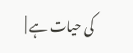کی حیات ہے |